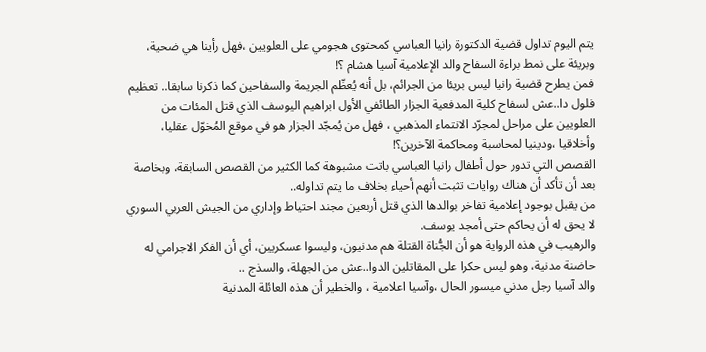يتم اليوم تداول قضية الدكتورة رانيا العباسي كمحتوى هجومي على العلويين ،فهل رأينا هي ضحية، وبريئة على نمط براءة السفاح والد الإعلامية آسيا هشام ؟!
فمن يطرح قضية رانيا ليس بريئا من الجرائم، بل أنه يُعظّم الجريمة والسفاحين كما ذكرنا سابقا.. تعظيم فلول دا..عش لسفاح كلية المدفعية الجزار الطائفي الأول ابراهيم اليوسف الذي قتل المئات من العلويين على مراحل لمجرّد الانتماء المذهبي ، فهل من يُمجّد الجزار هو في موقع المُخوّل عقليا، وأخلاقيا ،ودينيا لمحاسبة ومحاكمة الآخرين؟!
القصص التي تدور حول أطفال رانيا العباسي باتت مشبوهة كما الكثير من القصص السابقة، وبخاصة بعد أن تأكد أن هناك روايات تثبت أنهم أحياء بخلاف ما يتم تداوله..
من يقبل بوجود إعلامية تفاخر بوالدها الذي قتل أربعين مجند احتياط وإداري من الجيش العربي السوري لا يحق له أن يحاكم حتى أمجد يوسف.
والرهيب في هذه الرواية هو أن الجُّناة القتلة هم مدنيون، وليسوا عسكريين، أي أن الفكر الاجرامي له حاضنة مدنية، وهو ليس حكرا على المقاتلين الدوا..عش من الجهلة، والسذج ..
والد آسيا رجل مدني ميسور الحال ،وآسيا اعلامية ، والخطير أن هذه العائلة المدنية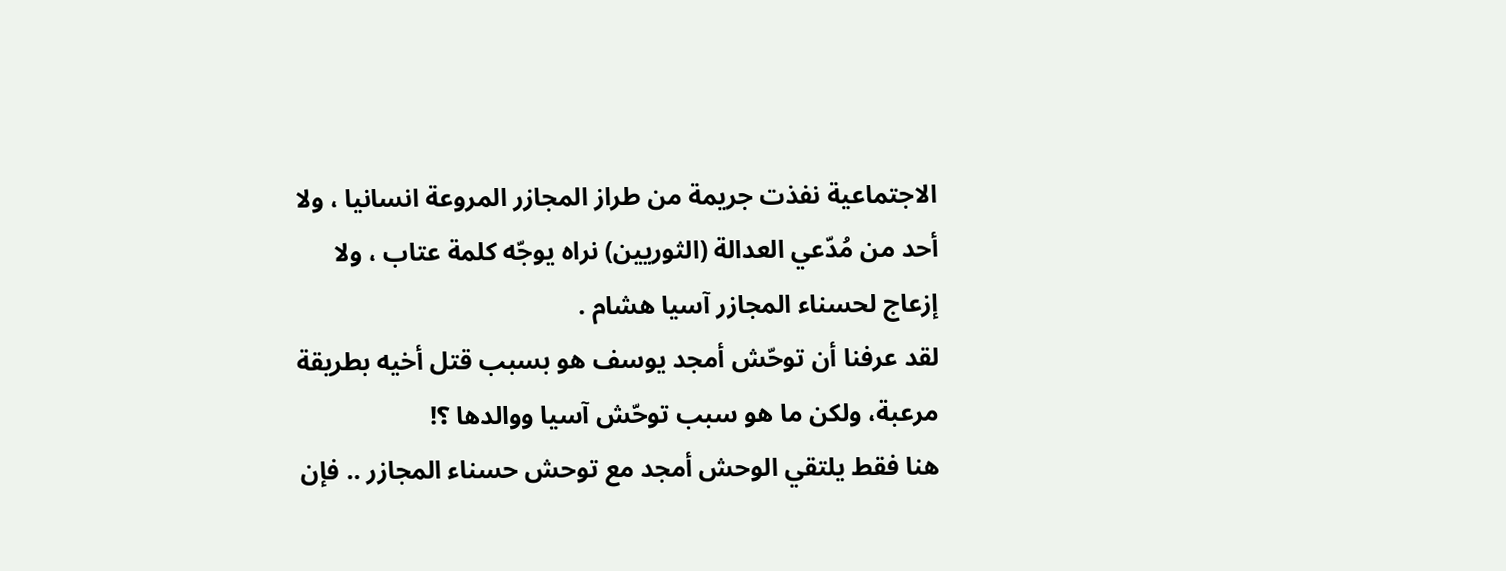الاجتماعية نفذت جريمة من طراز المجازر المروعة انسانيا ، ولا أحد من مُدّعي العدالة (الثوريين) نراه يوجّه كلمة عتاب ، ولا إزعاج لحسناء المجازر آسيا هشام .
لقد عرفنا أن توحّش أمجد يوسف هو بسبب قتل أخيه بطريقة مرعبة، ولكن ما هو سبب توحّش آسيا ووالدها ؟!
هنا فقط يلتقي الوحش أمجد مع توحش حسناء المجازر .. فإن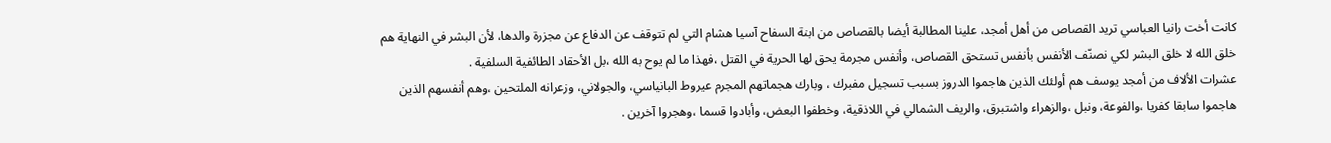كانت أخت رانيا العباسي تريد القصاص من أهل أمجد، علينا المطالبة أيضا بالقصاص من ابنة السفاح آسيا هشام التي لم تتوقف عن الدفاع عن مجزرة والدها، لأن البشر في النهاية هم خلق الله لا خلق البشر لكي نصنّف الأنفس بأنفس تستحق القصاص، وأنفس مجرمة يحق لها الحرية في القتل ،فهذا ما لم يوح به الله ،بل الأحقاد الطائفية السلفية .
عشرات الألاف من أمجد يوسف هم أولئك الذين هاجموا الدروز بسبب تسجيل مفبرك ، وبارك هجماتهم المجرم عيروط البانياسي، والجولاني، وزعرانه الملتحين ،وهم أنفسهم الذين هاجموا سابقا كفريا ،والفوعة، ونبل ،والزهراء واشتبرق، والريف الشمالي في اللاذقية، وخطفوا البعض، وأبادوا قسما ،وهجروا آخرين .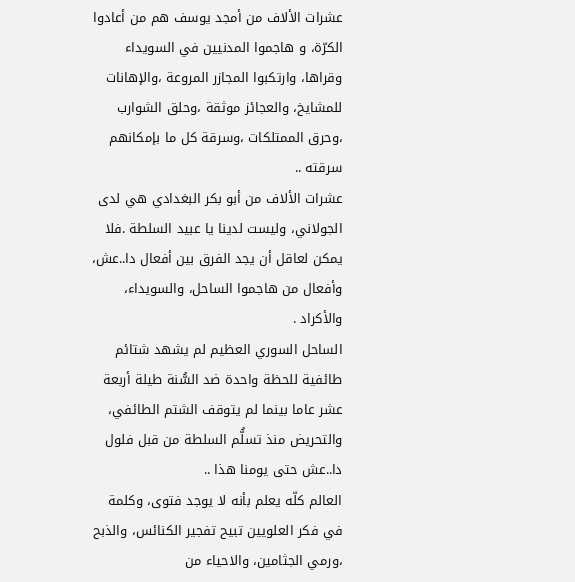عشرات الألاف من أمجد يوسف هم من أعادوا الكرّة، و هاجموا المدنيين في السويداء وقراها، وارتكبوا المجازر المروعة ،والإهانات للمشايخ، والعجائز موثقة ،وحلق الشوارب ،وحرق الممتلكات ،وسرقة كل ما بإمكانهم سرقته ..
عشرات الألاف من أبو بكر البغدادي هي لدى الجولاني، وليست لدينا يا عبيد السلطة .فلا يمكن لعاقل أن يجد الفرق بين أفعال دا..عش، وأفعال من هاجموا الساحل، والسويداء، والأكراد .
الساحل السوري العظيم لم يشهد شتائم طائفية للحظة واحدة ضد السُّنة طيلة أربعة عشر عاما بينما لم يتوقف الشتم الطائفي، والتحريض منذ تسلُّم السلطة من قبل فلول دا..عش حتى يومنا هذا ..
العالم كلّه يعلم بأنه لا يوجد فتوى، وكلمة في فكر العلويين تبيح تفجير الكنائس، والذبح ،ورمي الجثامين، والاحياء من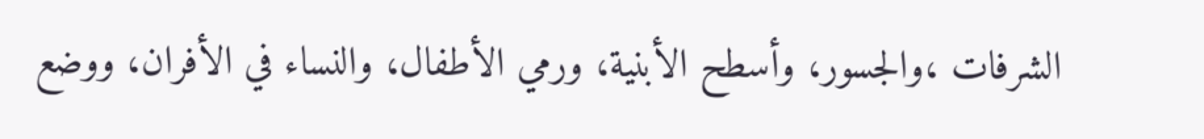الشرفات ،والجسور، وأسطح الأبنية، ورمي الأطفال، والنساء في الأفران، ووضع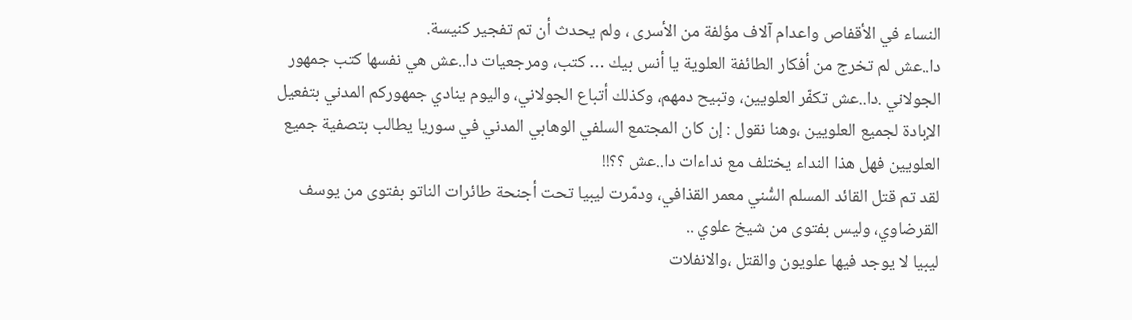النساء في الأقفاص واعدام آلاف مؤلفة من الأسرى ، ولم يحدث أن تم تفجير كنيسة.
دا..عش لم تخرج من أفكار الطائفة العلوية يا أنس بيك … كتب، ومرجعيات دا..عش هي نفسها كتب جمهور الجولاني .دا..عش تكفّر العلويين، وتبيح دمهم، وكذلك أتباع الجولاني، واليوم ينادي جمهوركم المدني بتفعيل الإبادة لجميع العلويين ،وهنا نقول : إن كان المجتمع السلفي الوهابي المدني في سوريا يطالب بتصفية جميع العلويين فهل هذا النداء يختلف مع نداءات دا..عش ؟؟!!
لقد تم قتل القائد المسلم السُّني معمر القذافي، ودمّرت ليبيا تحت أجنحة طائرات الناتو بفتوى من يوسف القرضاوي، وليس بفتوى من شيخ علوي ..
ليبيا لا يوجد فيها علويون والقتل ،والانفلات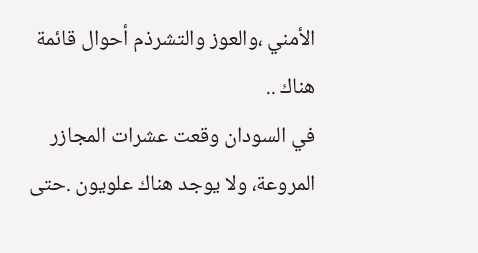الأمني ،والعوز والتشرذم أحوال قائمة هناك ..
في السودان وقعت عشرات المجازر المروعة، ولا يوجد هناك علويون .حتى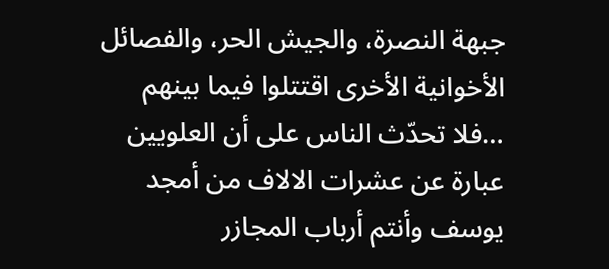جبهة النصرة، والجيش الحر، والفصائل الأخوانية الأخرى اقتتلوا فيما بينهم …فلا تحدّث الناس على أن العلويين عبارة عن عشرات الالاف من أمجد يوسف وأنتم أرباب المجازر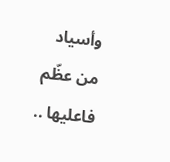وأسياد من عظّم فاعليها ..